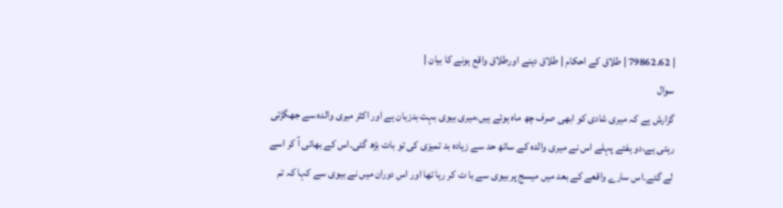| 79862.62 | طلاق کے احکام | طلاق دینے اورطلاق واقع ہونے کا بیان |
سوال
گزارش ہے کہ میری شادی کو ابھی صرف چھ ماہ ہوئے ہیں،میری بیوی بہت بدزبان ہے اور اکثر میری والدہ سے جھگڑتی رہتی ہے،دو ہفتے پہلے اس نے میری والدہ کے ساتھ حد سے زیادہ بد تمیزی کی تو بات بڑھ گئی۔اس کے بھائی آ کر اسے لے گئے۔اس سارے واقعے کے بعد میں میسج پر بیوی سے با ت کر رہا تھا اور اس دوران میں نے بیوی سے کہا کہ تم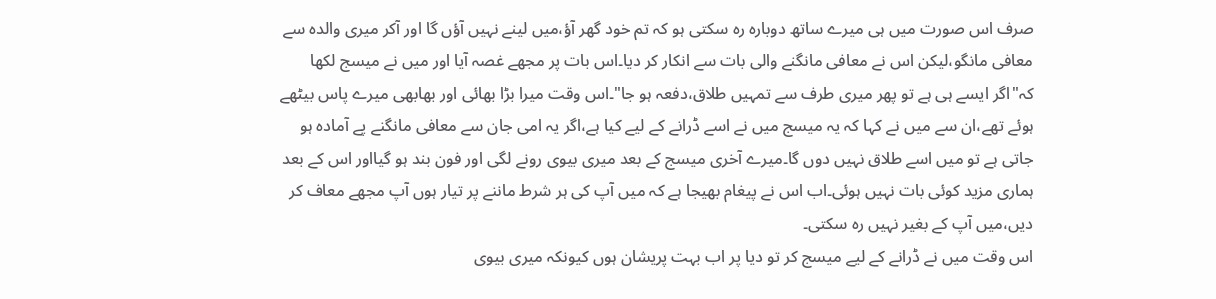صرف اس صورت میں ہی میرے ساتھ دوبارہ رہ سکتی ہو کہ تم خود گھر آؤ،میں لینے نہیں آؤں گا اور آکر میری والدہ سے معافی مانگو،لیکن اس نے معافی مانگنے والی بات سے انکار کر دیا۔اس بات پر مجھے غصہ آیا اور میں نے میسج لکھا کہ"اگر ایسے ہی ہے تو پھر میری طرف سے تمہیں طلاق،دفعہ ہو جا"۔اس وقت میرا بڑا بھائی اور بھابھی میرے پاس بیٹھے ہوئے تھے،ان سے میں نے کہا کہ یہ میسج میں نے اسے ڈرانے کے لیے کیا ہے،اگر یہ امی جان سے معافی مانگنے پے آمادہ ہو جاتی ہے تو میں اسے طلاق نہیں دوں گا۔میرے آخری میسج کے بعد میری بیوی رونے لگی اور فون بند ہو گیااور اس کے بعد ہماری مزید کوئی بات نہیں ہوئی۔اب اس نے پیغام بھیجا ہے کہ میں آپ کی ہر شرط ماننے پر تیار ہوں آپ مجھے معاف کر دیں،میں آپ کے بغیر نہیں رہ سکتی۔
اس وقت میں نے ڈرانے کے لیے میسج کر تو دیا پر اب بہت پریشان ہوں کیونکہ میری بیوی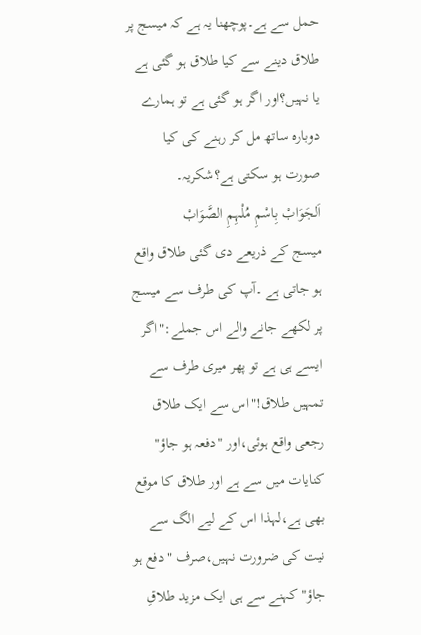حمل سے ہے۔پوچھنا یہ ہے کہ میسج پر طلاق دینے سے کیا طلاق ہو گئی ہے یا نہیں؟اور اگر ہو گئی ہے تو ہمارے دوبارہ ساتھ مل کر رہنے کی کیا صورت ہو سکتی ہے؟شکریہ۔
اَلجَوَابْ بِاسْمِ مُلْہِمِ الصَّوَابْ
میسج کے ذریعے دی گئی طلاق واقع ہو جاتی ہے ۔آپ کی طرف سے میسج پر لکھے جانے والے اس جملے:"اگر ایسے ہی ہے تو پھر میری طرف سے تمہیں طلاق!"اس سے ایک طلاق رجعی واقع ہوئی،اور "دفعہ ہو جاؤ" کنایات میں سے ہے اور طلاق کا موقع بھی ہے،لہذا اس کے لیے الگ سے نیت کی ضرورت نہیں،صرف "دفع ہو جاؤ" کہنے سے ہی ایک مزید طلاقِ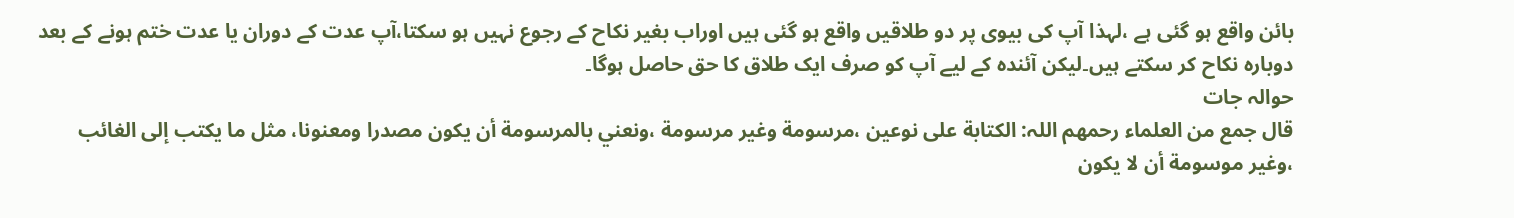بائن واقع ہو گئی ہے ،لہذا آپ کی بیوی پر دو طلاقیں واقع ہو گئی ہیں اوراب بغیر نکاح کے رجوع نہیں ہو سکتا،آپ عدت کے دوران یا عدت ختم ہونے کے بعد دوبارہ نکاح کر سکتے ہیں۔لیکن آئندہ کے لیے آپ کو صرف ایک طلاق کا حق حاصل ہوگا۔
حوالہ جات
قال جمع من العلماء رحمھم اللہ: الكتابة على نوعين ،مرسومة وغير مرسومة ،ونعني بالمرسومة أن يكون مصدرا ومعنونا، مثل ما يكتب إلى الغائب ،وغير موسومة أن لا يكون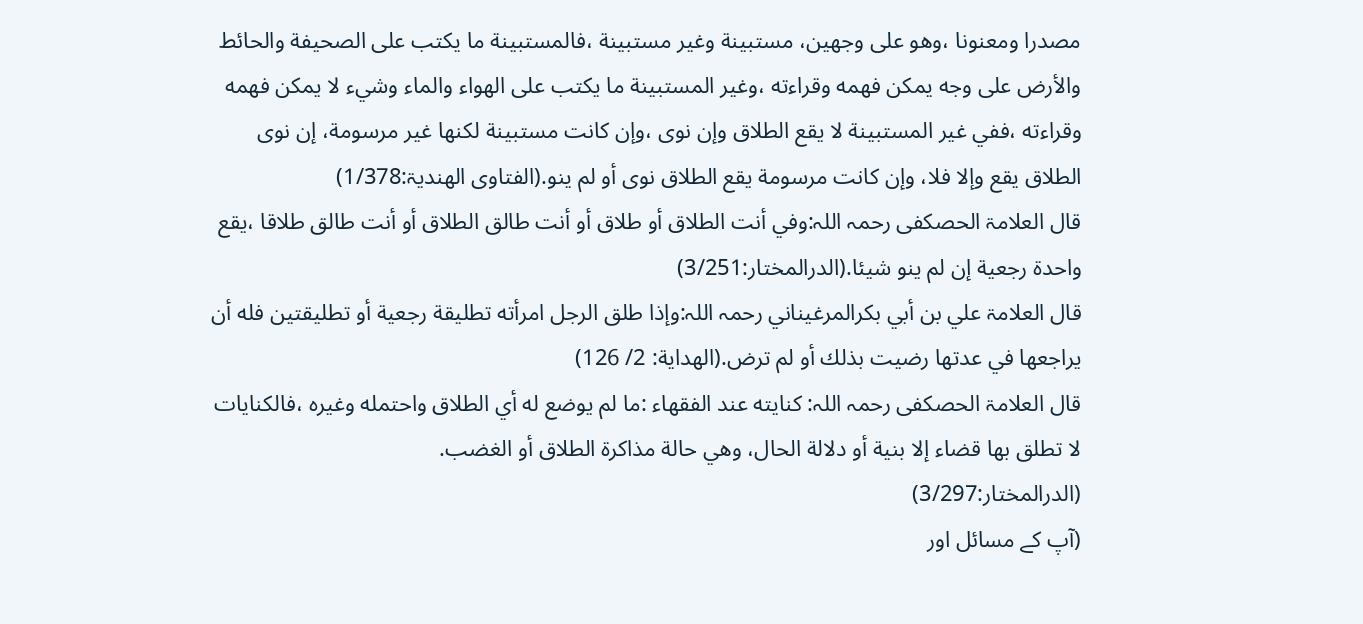مصدرا ومعنونا ،وهو على وجهين، مستبينة وغير مستبينة ،فالمستبينة ما يكتب على الصحيفة والحائط والأرض على وجه يمكن فهمه وقراءته ،وغير المستبينة ما يكتب على الهواء والماء وشيء لا يمكن فهمه وقراءته ،ففي غير المستبينة لا يقع الطلاق وإن نوى ،وإن كانت مستبينة لكنها غير مرسومة، إن نوى الطلاق يقع وإلا فلا، وإن كانت مرسومة يقع الطلاق نوى أو لم ينو.(الفتاوی الھندیۃ:1/378)
قال العلامۃ الحصکفی رحمہ اللہ:وفي أنت الطلاق أو طلاق أو أنت طالق الطلاق أو أنت طالق طلاقا ،يقع واحدة رجعية إن لم ينو شيئا.(الدرالمختار:3/251)
قال العلامۃ علي بن أبي بكرالمرغيناني رحمہ اللہ:وإذا طلق الرجل امرأته تطليقة رجعية أو تطليقتين فله أن يراجعها في عدتها رضيت بذلك أو لم ترض.(الهداية: 2/ 126)
قال العلامۃ الحصکفی رحمہ اللہ: كنايته عند الفقهاء :ما لم يوضع له أي الطلاق واحتمله وغيره ،فالكنايات لا تطلق بها قضاء إلا بنية أو دلالة الحال، وهي حالة مذاكرة الطلاق أو الغضب.
(الدرالمختار:3/297)
(آپ کے مسائل اور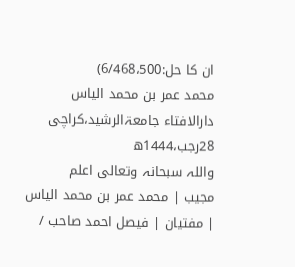ان کا حل:6/468،500)
محمد عمر بن محمد الیاس
دارالافتاء جامعۃالرشید،کراچی
28رجب،1444ھ
واللہ سبحانہ وتعالی اعلم
مجیب | محمد عمر بن محمد الیاس | مفتیان | فیصل احمد صاحب /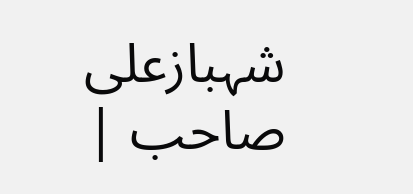شہبازعلی صاحب |